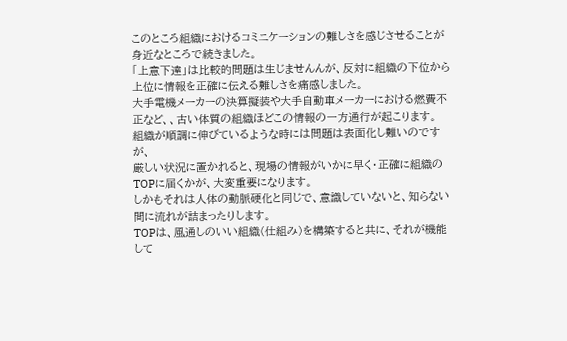このところ組織におけるコミニケーションの難しさを感じさせることが身近なところで続きました。
「上意下達」は比較的問題は生じませんんが、反対に組織の下位から上位に情報を正確に伝える難しさを痛感しました。
大手電機メーカーの決算擬装や大手自動車メーカーにおける燃費不正など、、古い体質の組織ほどこの情報の一方通行が起こります。
組織が順調に伸びているような時には問題は表面化し難いのですが、
厳しい状況に置かれると、現場の情報がいかに早く・正確に組織のTOPに届くかが、大変重要になります。
しかもそれは人体の動脈硬化と同じで、意識していないと、知らない間に流れが詰まったりします。
TOPは、風通しのいい組織(仕組み)を構築すると共に、それが機能して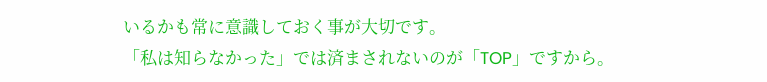いるかも常に意識しておく事が大切です。
「私は知らなかった」では済まされないのが「TOP」ですから。